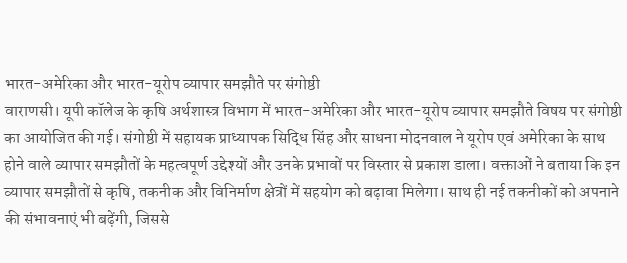भारत-अमेरिका और भारत-यूरोप व्यापार समझौते पर संगोष्ठी
वाराणसी। यूपी कॉलेज के कृषि अर्थशास्त्र विभाग में भारत-अमेरिका और भारत-यूरोप व्यापार समझौते विषय पर संगोष्ठी का आयोजित की गई। संगोष्ठी में सहायक प्राध्यापक सिद्धि सिंह और साधना मोदनवाल ने यूरोप एवं अमेरिका के साथ होने वाले व्यापार समझौतों के महत्वपूर्ण उद्देश्यों और उनके प्रभावों पर विस्तार से प्रकाश डाला। वक्ताओं ने बताया कि इन व्यापार समझौतों से कृषि, तकनीक और विनिर्माण क्षेत्रों में सहयोग को बढ़ावा मिलेगा। साथ ही नई तकनीकों को अपनाने की संभावनाएं भी बढ़ेंगी, जिससे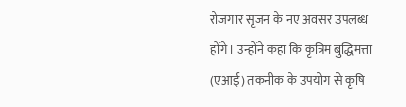रोजगार सृजन के नए अवसर उपलब्ध होंगे। उन्होंने कहा कि कृत्रिम बुद्धिमत्ता (एआई) तकनीक के उपयोग से कृषि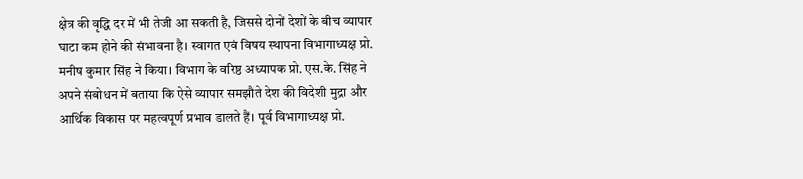क्षेत्र की वृद्धि दर में भी तेजी आ सकती है, जिससे दोनों देशों के बीच व्यापार घाटा कम होने की संभावना है। स्वागत एवं विषय स्थापना विभागाध्यक्ष प्रो. मनीष कुमार सिंह ने किया। विभाग के वरिष्ठ अध्यापक प्रो. एस.के. सिंह ने अपने संबोधन में बताया कि ऐसे व्यापार समझौते देश की विदेशी मुद्रा और आर्थिक विकास पर महत्वपूर्ण प्रभाव डालते हैं। पूर्व विभागाध्यक्ष प्रो.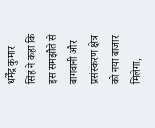धर्मेंद्र कुमार सिंह ने कहा कि इस समझौते से बागवानी और प्रसंस्करण क्षेत्र को नया बाजार मिलेगा,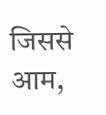जिससे आम,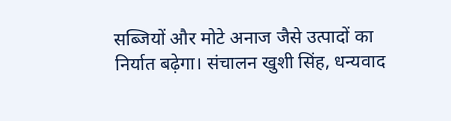सब्जियों और मोटे अनाज जैसे उत्पादों का निर्यात बढ़ेगा। संचालन खुशी सिंह, धन्यवाद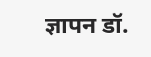ज्ञापन डॉ.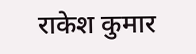राकेश कुमार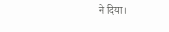ने दिया।